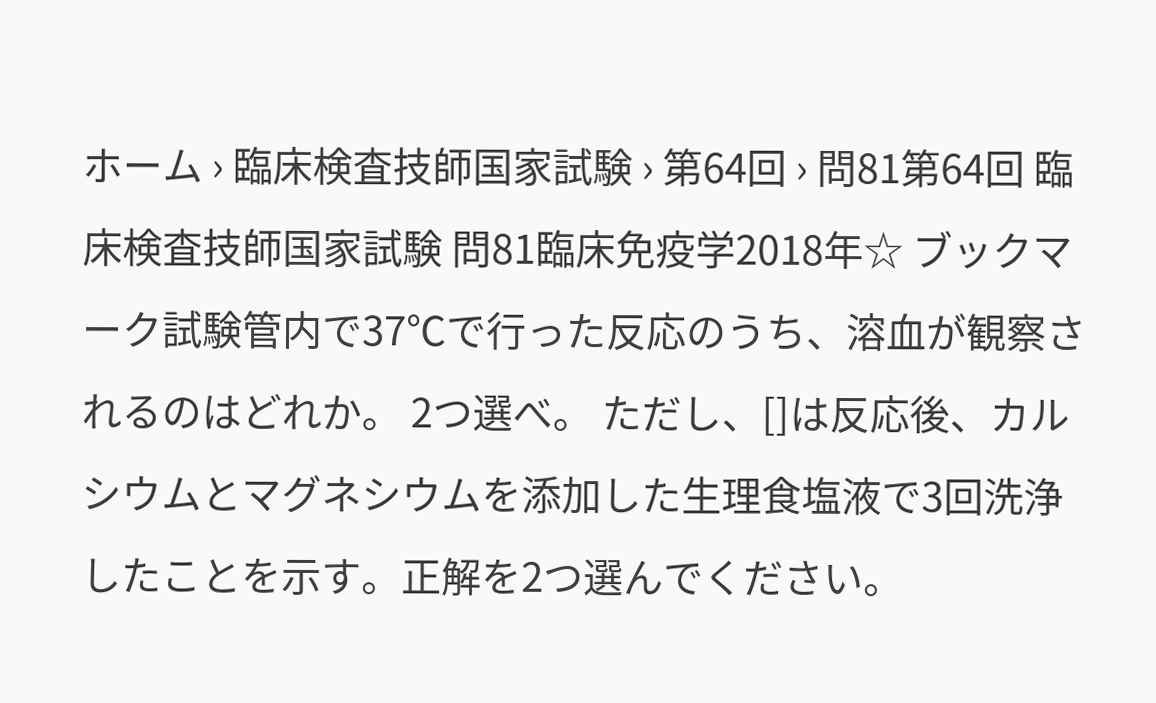ホーム › 臨床検査技師国家試験 › 第64回 › 問81第64回 臨床検査技師国家試験 問81臨床免疫学2018年☆ ブックマーク試験管内で37℃で行った反応のうち、溶血が観察されるのはどれか。 2つ選べ。 ただし、[]は反応後、カルシウムとマグネシウムを添加した生理食塩液で3回洗浄したことを示す。正解を2つ選んでください。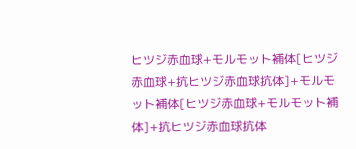ヒツジ赤血球+モルモット補体[ヒツジ赤血球+抗ヒツジ赤血球抗体]+モルモット補体[ヒツジ赤血球+モルモット補体]+抗ヒツジ赤血球抗体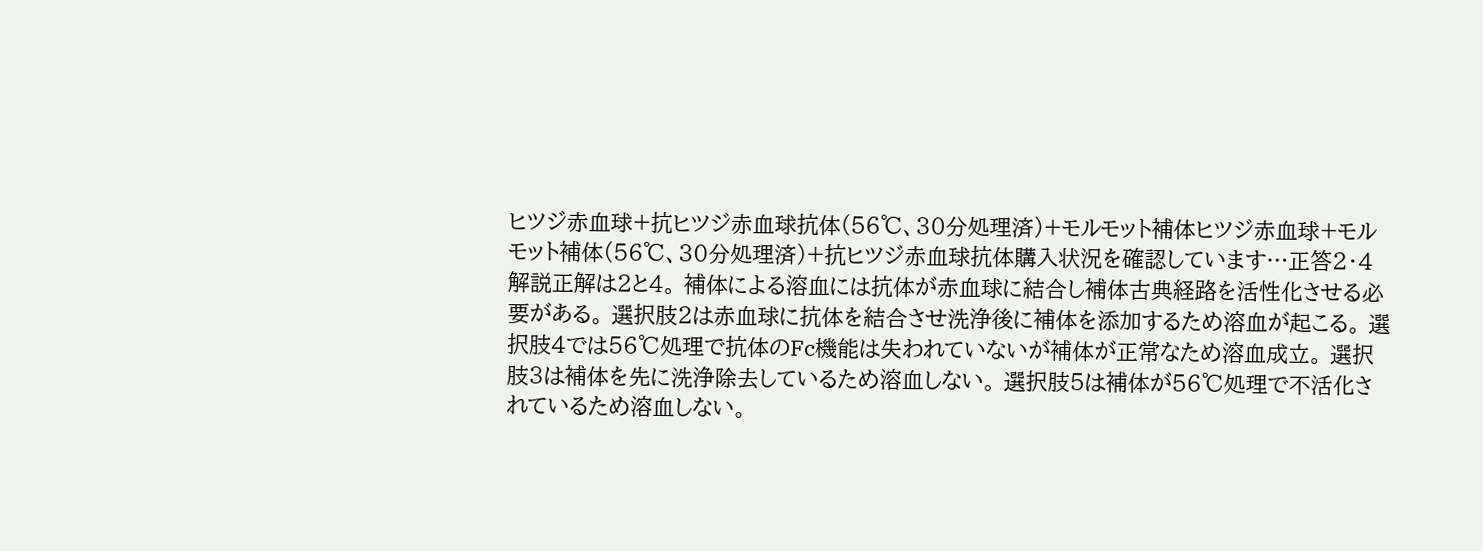ヒツジ赤血球+抗ヒツジ赤血球抗体(56℃、30分処理済)+モルモット補体ヒツジ赤血球+モルモット補体(56℃、30分処理済)+抗ヒツジ赤血球抗体購入状況を確認しています…正答2・4解説正解は2と4。 補体による溶血には抗体が赤血球に結合し補体古典経路を活性化させる必要がある。 選択肢2は赤血球に抗体を結合させ洗浄後に補体を添加するため溶血が起こる。 選択肢4では56℃処理で抗体のFc機能は失われていないが補体が正常なため溶血成立。 選択肢3は補体を先に洗浄除去しているため溶血しない。 選択肢5は補体が56℃処理で不活化されているため溶血しない。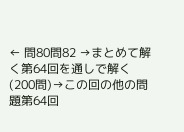← 問80問82 →まとめて解く第64回を通しで解く(200問)→この回の他の問題第64回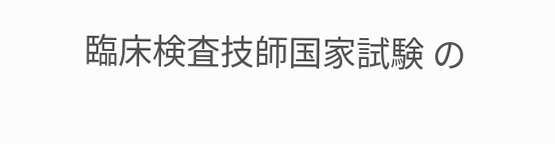臨床検査技師国家試験 の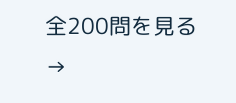全200問を見る →